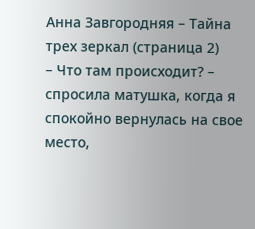Анна Завгородняя – Тайна трех зеркал (страница 2)
– Что там происходит? – спросила матушка, когда я спокойно вернулась на свое место,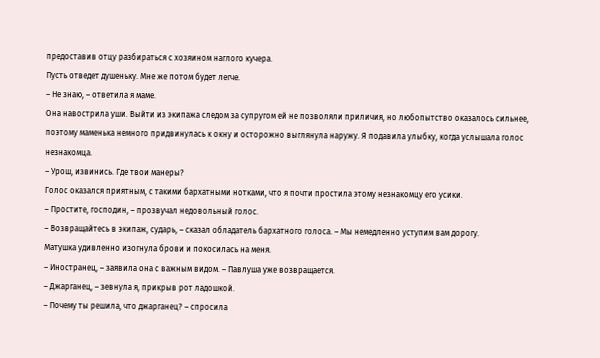предоставив отцу разбираться с хозяином наглого кучера.
Пусть отведет душеньку. Мне же потом будет легче.
– Не знаю, – ответила я маме.
Она навострила уши. Выйти из экипажа следом за супругом ей не позволяли приличия, но любопытство оказалось сильнее, поэтому маменька немного придвинулась к окну и осторожно выглянула наружу. Я подавила улыбку, когда услышала голос незнакомца.
– Урош, извинись. Где твои манеры?
Голос оказался приятным, с такими бархатными нотками, что я почти простила этому незнакомцу его усики.
– Простите, господин, – прозвучал недовольный голос.
– Возвращайтесь в экипаж, сударь, – сказал обладатель бархатного голоса. – Мы немедленно уступим вам дорогу.
Матушка удивленно изогнула брови и покосилась на меня.
– Иностранец, – заявила она с важным видом. – Павлуша уже возвращается.
– Джарганец, – зевнула я, прикрыв рот ладошкой.
– Почему ты решила, что джарганец? – спросила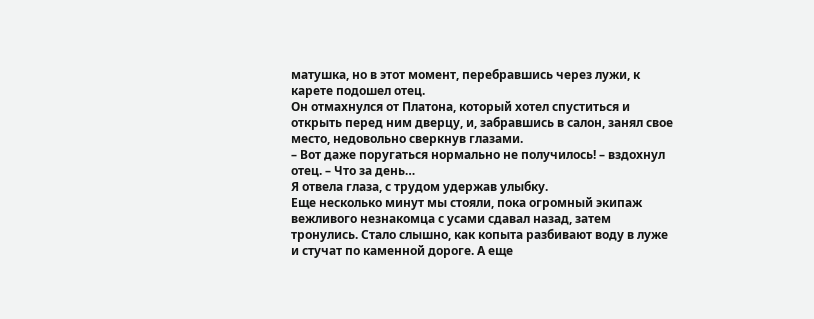матушка, но в этот момент, перебравшись через лужи, к карете подошел отец.
Он отмахнулся от Платона, который хотел спуститься и открыть перед ним дверцу, и, забравшись в салон, занял свое место, недовольно сверкнув глазами.
– Вот даже поругаться нормально не получилось! – вздохнул отец. – Что за день…
Я отвела глаза, с трудом удержав улыбку.
Еще несколько минут мы стояли, пока огромный экипаж вежливого незнакомца с усами сдавал назад, затем тронулись. Стало слышно, как копыта разбивают воду в луже и стучат по каменной дороге. А еще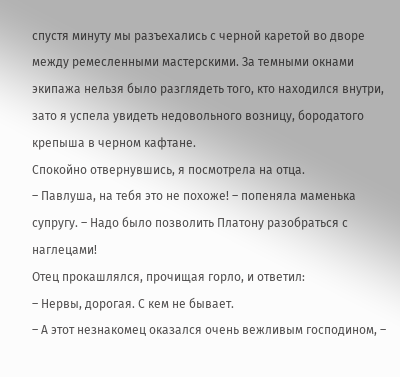спустя минуту мы разъехались с черной каретой во дворе между ремесленными мастерскими. За темными окнами экипажа нельзя было разглядеть того, кто находился внутри, зато я успела увидеть недовольного возницу, бородатого крепыша в черном кафтане.
Спокойно отвернувшись, я посмотрела на отца.
– Павлуша, на тебя это не похоже! – попеняла маменька супругу. – Надо было позволить Платону разобраться с наглецами!
Отец прокашлялся, прочищая горло, и ответил:
– Нервы, дорогая. С кем не бывает.
– А этот незнакомец оказался очень вежливым господином, –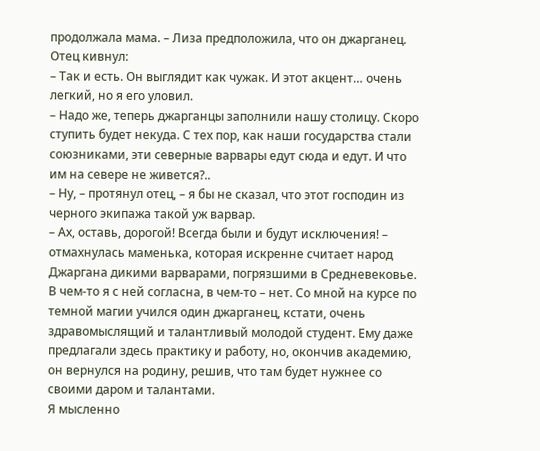продолжала мама. – Лиза предположила, что он джарганец.
Отец кивнул:
– Так и есть. Он выглядит как чужак. И этот акцент… очень легкий, но я его уловил.
– Надо же, теперь джарганцы заполнили нашу столицу. Скоро ступить будет некуда. С тех пор, как наши государства стали союзниками, эти северные варвары едут сюда и едут. И что им на севере не живется?..
– Ну, – протянул отец, – я бы не сказал, что этот господин из черного экипажа такой уж варвар.
– Ах, оставь, дорогой! Всегда были и будут исключения! – отмахнулась маменька, которая искренне считает народ Джаргана дикими варварами, погрязшими в Средневековье.
В чем-то я с ней согласна, в чем-то – нет. Со мной на курсе по темной магии учился один джарганец, кстати, очень здравомыслящий и талантливый молодой студент. Ему даже предлагали здесь практику и работу, но, окончив академию, он вернулся на родину, решив, что там будет нужнее со своими даром и талантами.
Я мысленно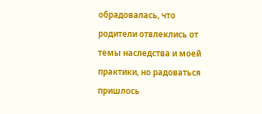обрадовалась, что родители отвлеклись от темы наследства и моей практики, но радоваться пришлось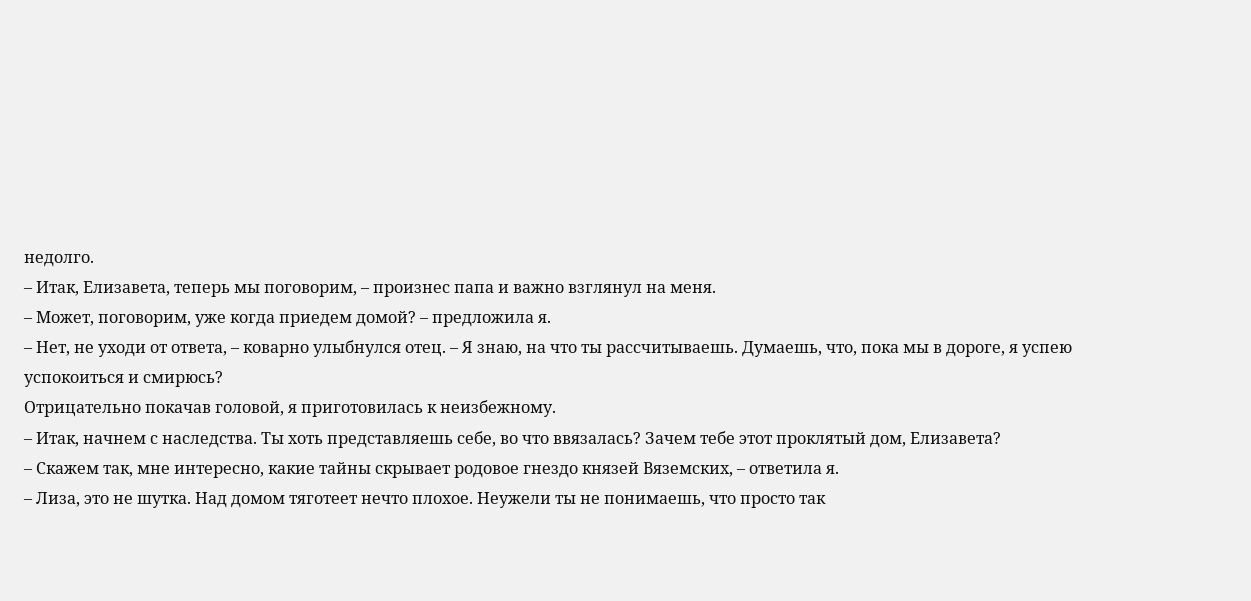недолго.
– Итак, Елизавета, теперь мы поговорим, – произнес папа и важно взглянул на меня.
– Может, поговорим, уже когда приедем домой? – предложила я.
– Нет, не уходи от ответа, – коварно улыбнулся отец. – Я знаю, на что ты рассчитываешь. Думаешь, что, пока мы в дороге, я успею успокоиться и смирюсь?
Отрицательно покачав головой, я приготовилась к неизбежному.
– Итак, начнем с наследства. Ты хоть представляешь себе, во что ввязалась? Зачем тебе этот проклятый дом, Елизавета?
– Скажем так, мне интересно, какие тайны скрывает родовое гнездо князей Вяземских, – ответила я.
– Лиза, это не шутка. Над домом тяготеет нечто плохое. Неужели ты не понимаешь, что просто так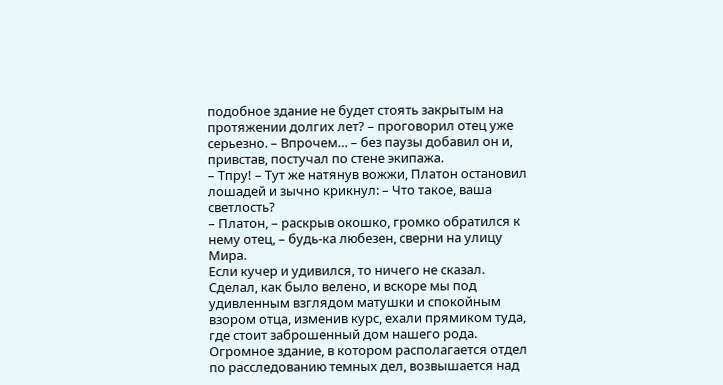подобное здание не будет стоять закрытым на протяжении долгих лет? – проговорил отец уже серьезно. – Впрочем… – без паузы добавил он и, привстав, постучал по стене экипажа.
– Тпру! – Тут же натянув вожжи, Платон остановил лошадей и зычно крикнул: – Что такое, ваша светлость?
– Платон, – раскрыв окошко, громко обратился к нему отец, – будь-ка любезен, сверни на улицу Мира.
Если кучер и удивился, то ничего не сказал. Сделал, как было велено, и вскоре мы под удивленным взглядом матушки и спокойным взором отца, изменив курс, ехали прямиком туда, где стоит заброшенный дом нашего рода.
Огромное здание, в котором располагается отдел по расследованию темных дел, возвышается над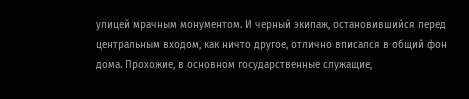улицей мрачным монументом. И черный экипаж, остановившийся перед центральным входом, как ничто другое, отлично вписался в общий фон дома. Прохожие, в основном государственные служащие,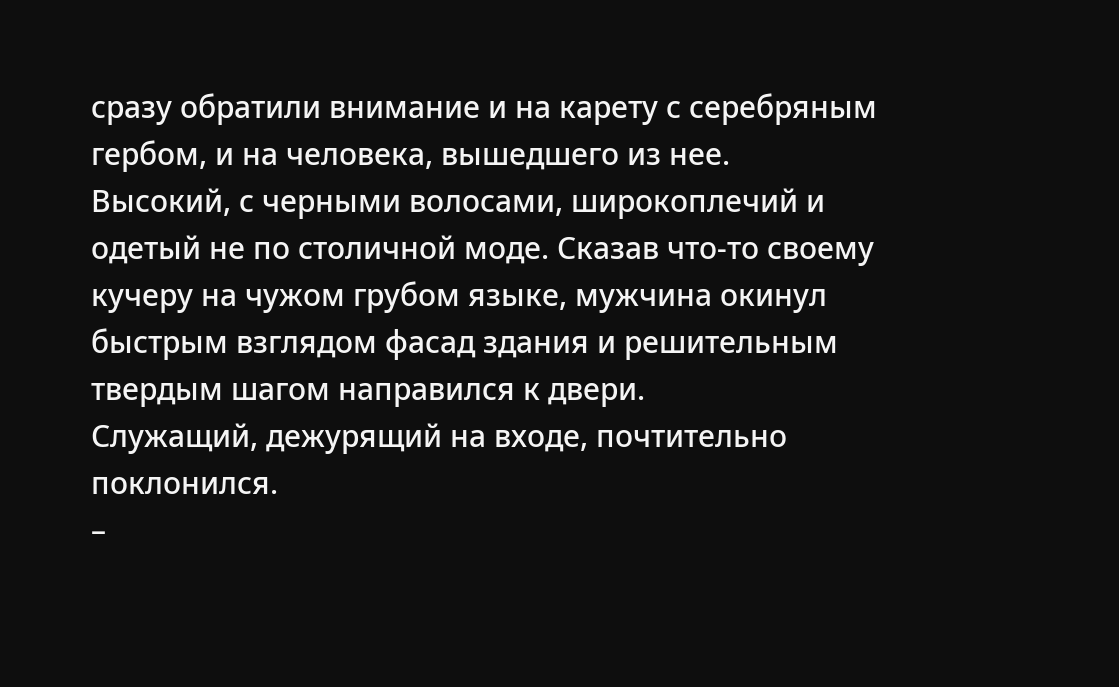сразу обратили внимание и на карету с серебряным гербом, и на человека, вышедшего из нее.
Высокий, с черными волосами, широкоплечий и одетый не по столичной моде. Сказав что-то своему кучеру на чужом грубом языке, мужчина окинул быстрым взглядом фасад здания и решительным твердым шагом направился к двери.
Служащий, дежурящий на входе, почтительно поклонился.
–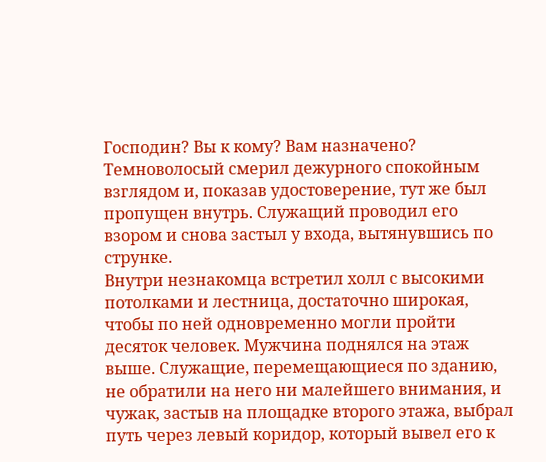Господин? Вы к кому? Вам назначено?
Темноволосый смерил дежурного спокойным взглядом и, показав удостоверение, тут же был пропущен внутрь. Служащий проводил его взором и снова застыл у входа, вытянувшись по струнке.
Внутри незнакомца встретил холл с высокими потолками и лестница, достаточно широкая, чтобы по ней одновременно могли пройти десяток человек. Мужчина поднялся на этаж выше. Служащие, перемещающиеся по зданию, не обратили на него ни малейшего внимания, и чужак, застыв на площадке второго этажа, выбрал путь через левый коридор, который вывел его к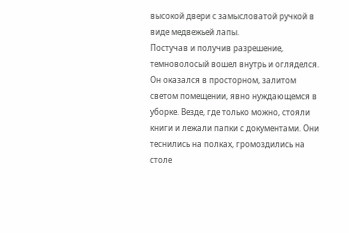высокой двери с замысловатой ручкой в виде медвежьей лапы.
Постучав и получив разрешение, темноволосый вошел внутрь и огляделся. Он оказался в просторном, залитом светом помещении, явно нуждающемся в уборке. Везде, где только можно, стояли книги и лежали папки с документами. Они теснились на полках, громоздились на столе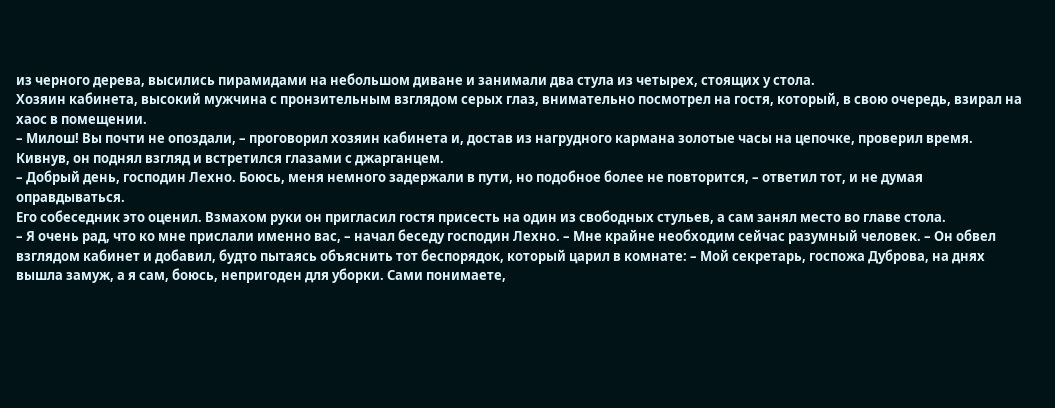из черного дерева, высились пирамидами на небольшом диване и занимали два стула из четырех, стоящих у стола.
Хозяин кабинета, высокий мужчина с пронзительным взглядом серых глаз, внимательно посмотрел на гостя, который, в свою очередь, взирал на хаос в помещении.
– Милош! Вы почти не опоздали, – проговорил хозяин кабинета и, достав из нагрудного кармана золотые часы на цепочке, проверил время.
Кивнув, он поднял взгляд и встретился глазами с джарганцем.
– Добрый день, господин Лехно. Боюсь, меня немного задержали в пути, но подобное более не повторится, – ответил тот, и не думая оправдываться.
Его собеседник это оценил. Взмахом руки он пригласил гостя присесть на один из свободных стульев, а сам занял место во главе стола.
– Я очень рад, что ко мне прислали именно вас, – начал беседу господин Лехно. – Мне крайне необходим сейчас разумный человек. – Он обвел взглядом кабинет и добавил, будто пытаясь объяснить тот беспорядок, который царил в комнате: – Мой секретарь, госпожа Дуброва, на днях вышла замуж, а я сам, боюсь, непригоден для уборки. Сами понимаете,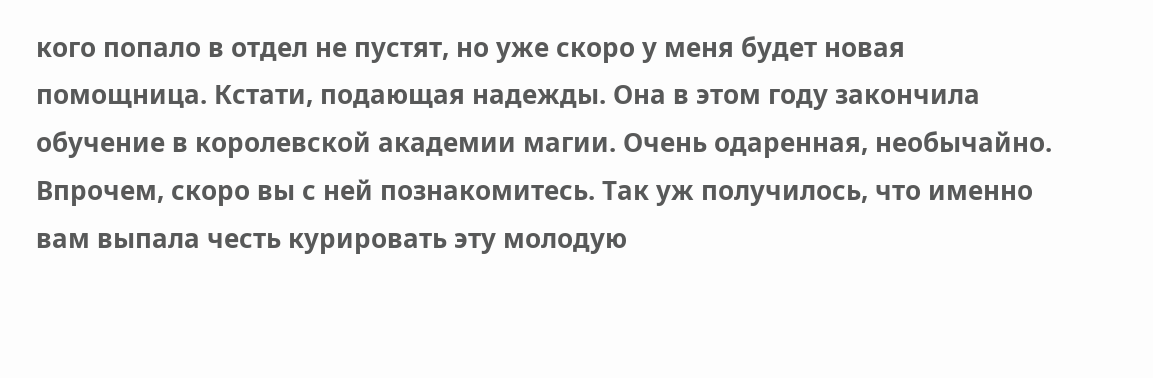кого попало в отдел не пустят, но уже скоро у меня будет новая помощница. Кстати, подающая надежды. Она в этом году закончила обучение в королевской академии магии. Очень одаренная, необычайно. Впрочем, скоро вы с ней познакомитесь. Так уж получилось, что именно вам выпала честь курировать эту молодую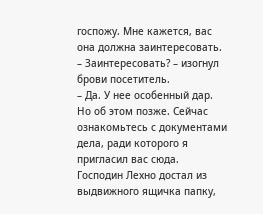госпожу. Мне кажется, вас она должна заинтересовать.
– Заинтересовать? – изогнул брови посетитель.
– Да. У нее особенный дар. Но об этом позже. Сейчас ознакомьтесь с документами дела, ради которого я пригласил вас сюда.
Господин Лехно достал из выдвижного ящичка папку,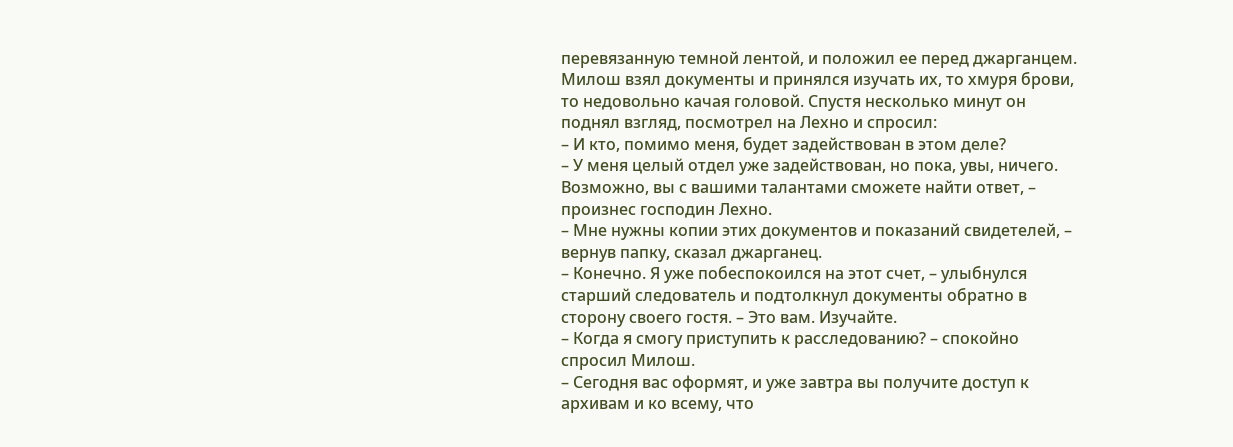перевязанную темной лентой, и положил ее перед джарганцем. Милош взял документы и принялся изучать их, то хмуря брови, то недовольно качая головой. Спустя несколько минут он поднял взгляд, посмотрел на Лехно и спросил:
– И кто, помимо меня, будет задействован в этом деле?
– У меня целый отдел уже задействован, но пока, увы, ничего. Возможно, вы с вашими талантами сможете найти ответ, – произнес господин Лехно.
– Мне нужны копии этих документов и показаний свидетелей, – вернув папку, сказал джарганец.
– Конечно. Я уже побеспокоился на этот счет, – улыбнулся старший следователь и подтолкнул документы обратно в сторону своего гостя. – Это вам. Изучайте.
– Когда я смогу приступить к расследованию? – спокойно спросил Милош.
– Сегодня вас оформят, и уже завтра вы получите доступ к архивам и ко всему, что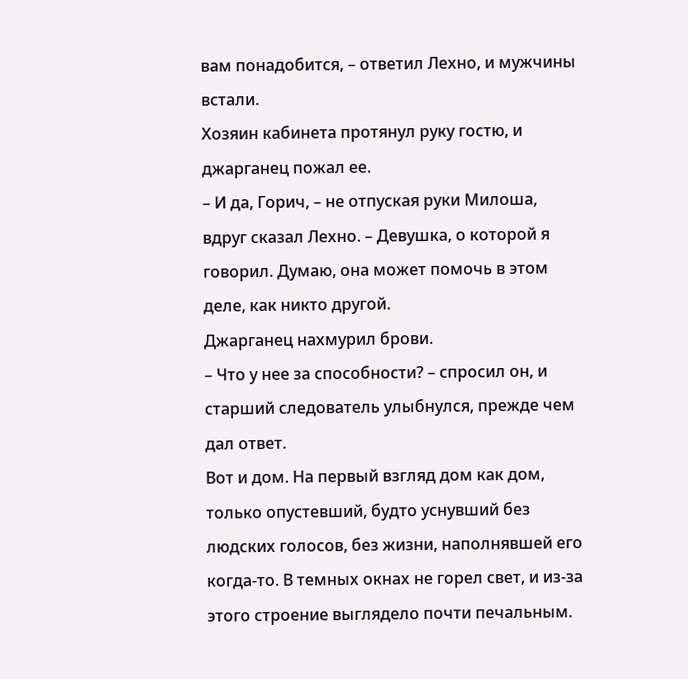вам понадобится, – ответил Лехно, и мужчины встали.
Хозяин кабинета протянул руку гостю, и джарганец пожал ее.
– И да, Горич, – не отпуская руки Милоша, вдруг сказал Лехно. – Девушка, о которой я говорил. Думаю, она может помочь в этом деле, как никто другой.
Джарганец нахмурил брови.
– Что у нее за способности? – спросил он, и старший следователь улыбнулся, прежде чем дал ответ.
Вот и дом. На первый взгляд дом как дом, только опустевший, будто уснувший без людских голосов, без жизни, наполнявшей его когда-то. В темных окнах не горел свет, и из-за этого строение выглядело почти печальным.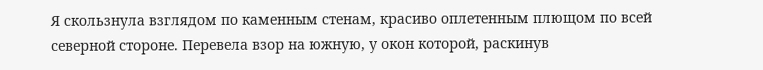Я скользнула взглядом по каменным стенам, красиво оплетенным плющом по всей северной стороне. Перевела взор на южную, у окон которой, раскинув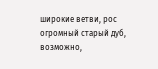широкие ветви, рос огромный старый дуб, возможно,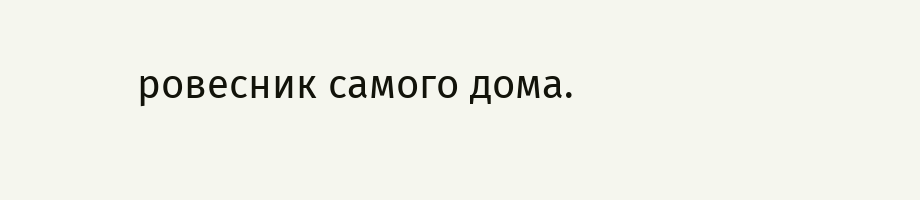ровесник самого дома.